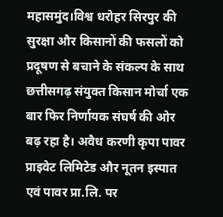महासमुंद।विश्व धरोहर सिरपुर की सुरक्षा और किसानों की फसलों को प्रदूषण से बचाने के संकल्प के साथ छत्तीसगढ़ संयुक्त किसान मोर्चा एक बार फिर निर्णायक संघर्ष की ओर बढ़ रहा है। अवैध करणी कृपा पावर प्राइवेट लिमिटेड और नूतन इस्पात एवं पावर प्रा.लि. पर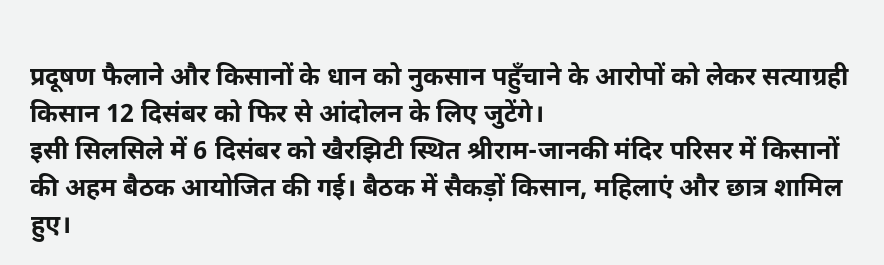प्रदूषण फैलाने और किसानों के धान को नुकसान पहुँचाने के आरोपों को लेकर सत्याग्रही किसान 12 दिसंबर को फिर से आंदोलन के लिए जुटेंगे।
इसी सिलसिले में 6 दिसंबर को खैरझिटी स्थित श्रीराम-जानकी मंदिर परिसर में किसानों की अहम बैठक आयोजित की गई। बैठक में सैकड़ों किसान, महिलाएं और छात्र शामिल हुए।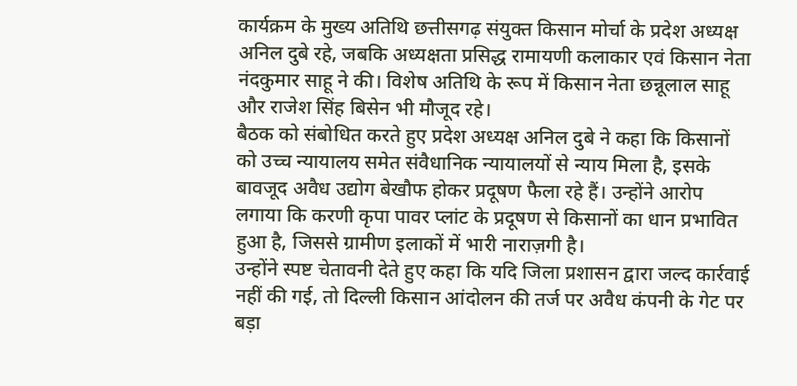कार्यक्रम के मुख्य अतिथि छत्तीसगढ़ संयुक्त किसान मोर्चा के प्रदेश अध्यक्ष अनिल दुबे रहे, जबकि अध्यक्षता प्रसिद्ध रामायणी कलाकार एवं किसान नेता नंदकुमार साहू ने की। विशेष अतिथि के रूप में किसान नेता छन्नूलाल साहू और राजेश सिंह बिसेन भी मौजूद रहे।
बैठक को संबोधित करते हुए प्रदेश अध्यक्ष अनिल दुबे ने कहा कि किसानों को उच्च न्यायालय समेत संवैधानिक न्यायालयों से न्याय मिला है, इसके बावजूद अवैध उद्योग बेखौफ होकर प्रदूषण फैला रहे हैं। उन्होंने आरोप लगाया कि करणी कृपा पावर प्लांट के प्रदूषण से किसानों का धान प्रभावित हुआ है, जिससे ग्रामीण इलाकों में भारी नाराज़गी है।
उन्होंने स्पष्ट चेतावनी देते हुए कहा कि यदि जिला प्रशासन द्वारा जल्द कार्रवाई नहीं की गई, तो दिल्ली किसान आंदोलन की तर्ज पर अवैध कंपनी के गेट पर बड़ा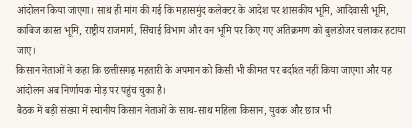आंदोलन किया जाएगा। साथ ही मांग की गई कि महासमुंद कलेक्टर के आदेश पर शासकीय भूमि, आदिवासी भूमि, काबिज कास्त भूमि, राष्ट्रीय राजमार्ग, सिंचाई विभाग और वन भूमि पर किए गए अतिक्रमण को बुलडोजर चलाकर हटाया जाए।
किसान नेताओं ने कहा कि छत्तीसगढ़ महतारी के अपमान को किसी भी कीमत पर बर्दाश्त नहीं किया जाएगा और यह आंदोलन अब निर्णायक मोड़ पर पहुंच चुका है।
बैठक में बड़ी संख्या में स्थानीय किसान नेताओं के साथ-साथ महिला किसान, युवक और छात्र भी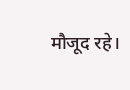मौजूद रहे।